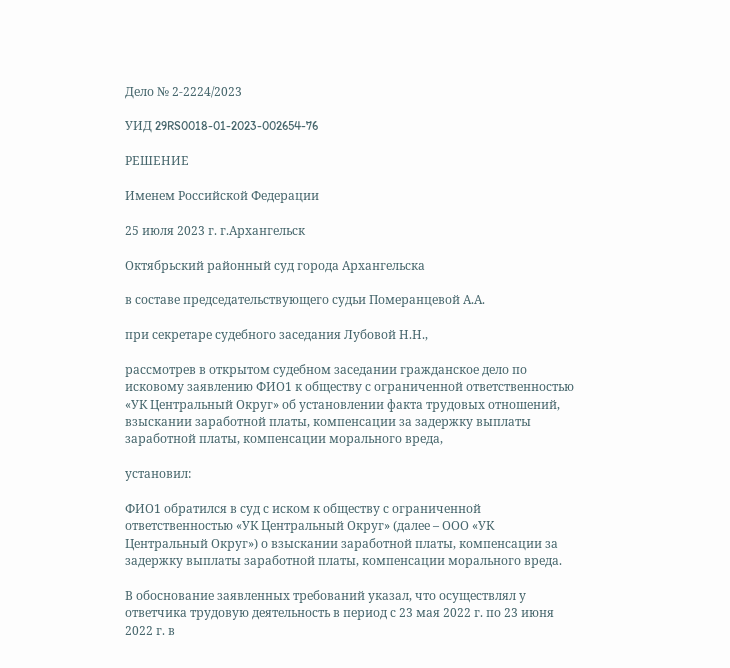Дело № 2-2224/2023

УИД 29RS0018-01-2023-002654-76

РЕШЕНИЕ

Именем Российской Федерации

25 июля 2023 г. г.Архангельск

Октябрьский районный суд города Архангельска

в составе председательствующего судьи Померанцевой А.А.

при секретаре судебного заседания Лубовой Н.Н.,

рассмотрев в открытом судебном заседании гражданское дело по исковому заявлению ФИО1 к обществу с ограниченной ответственностью «УК Центральный Округ» об установлении факта трудовых отношений, взыскании заработной платы, компенсации за задержку выплаты заработной платы, компенсации морального вреда,

установил:

ФИО1 обратился в суд с иском к обществу с ограниченной ответственностью «УК Центральный Округ» (далее – ООО «УК Центральный Округ») о взыскании заработной платы, компенсации за задержку выплаты заработной платы, компенсации морального вреда.

В обоснование заявленных требований указал, что осуществлял у ответчика трудовую деятельность в период с 23 мая 2022 г. по 23 июня 2022 г. в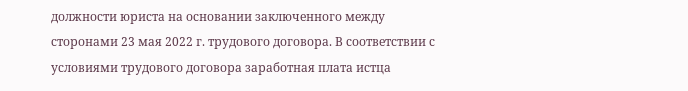должности юриста на основании заключенного между сторонами 23 мая 2022 г. трудового договора. В соответствии с условиями трудового договора заработная плата истца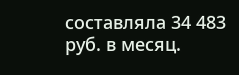составляла 34 483 руб. в месяц.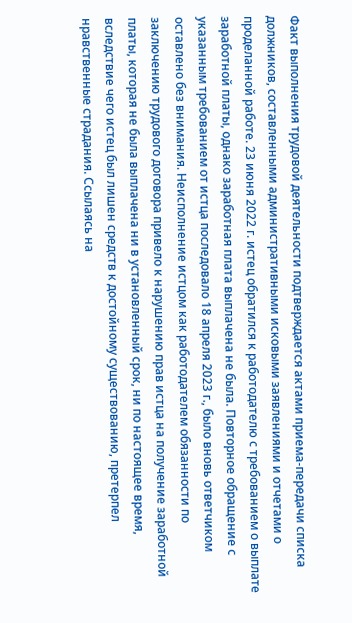Факт выполнения трудовой деятельности подтверждается актами приема-передачи списка должников, составленными административными исковыми заявлениями и отчетами о проделанной работе. 23 июня 2022 г. истец обратился к работодателю с требованием о выплате заработной платы, однако заработная плата выплачена не была. Повторное обращение с указанным требованием от истца последовало 18 апреля 2023 г., было вновь ответчиком оставлено без внимания. Неисполнение истцом как работодателем обязанности по заключению трудового договора привело к нарушению прав истца на получение заработной платы, которая не была выплачена ни в установленный срок, ни по настоящее время, вследствие чего истец был лишен средств к достойному существованию, претерпел нравственные страдания. Ссылаясь на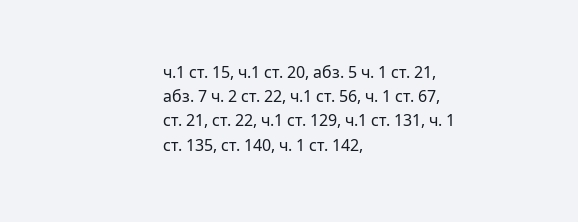ч.1 ст. 15, ч.1 ст. 20, абз. 5 ч. 1 ст. 21, абз. 7 ч. 2 ст. 22, ч.1 ст. 56, ч. 1 ст. 67, ст. 21, ст. 22, ч.1 ст. 129, ч.1 ст. 131, ч. 1 ст. 135, ст. 140, ч. 1 ст. 142,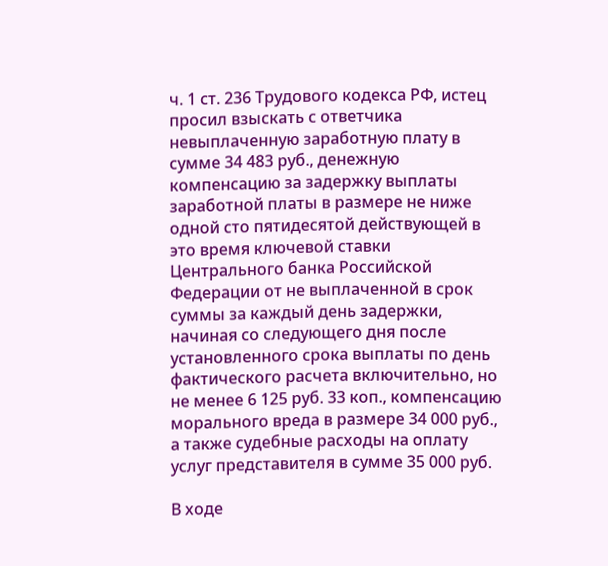ч. 1 ст. 236 Трудового кодекса РФ, истец просил взыскать с ответчика невыплаченную заработную плату в сумме 34 483 руб., денежную компенсацию за задержку выплаты заработной платы в размере не ниже одной сто пятидесятой действующей в это время ключевой ставки Центрального банка Российской Федерации от не выплаченной в срок суммы за каждый день задержки, начиная со следующего дня после установленного срока выплаты по день фактического расчета включительно, но не менее 6 125 руб. 33 коп., компенсацию морального вреда в размере 34 000 руб., а также судебные расходы на оплату услуг представителя в сумме 35 000 руб.

В ходе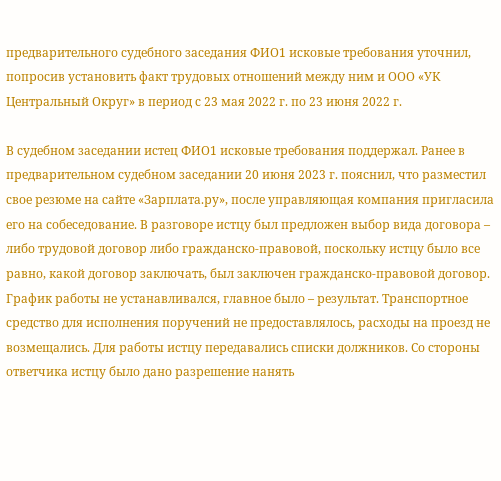предварительного судебного заседания ФИО1 исковые требования уточнил, попросив установить факт трудовых отношений между ним и ООО «УК Центральный Округ» в период с 23 мая 2022 г. по 23 июня 2022 г.

В судебном заседании истец ФИО1 исковые требования поддержал. Ранее в предварительном судебном заседании 20 июня 2023 г. пояснил, что разместил свое резюме на сайте «Зарплата.ру», после управляющая компания пригласила его на собеседование. В разговоре истцу был предложен выбор вида договора – либо трудовой договор либо гражданско-правовой, поскольку истцу было все равно, какой договор заключать, был заключен гражданско-правовой договор. График работы не устанавливался, главное было – результат. Транспортное средство для исполнения поручений не предоставлялось, расходы на проезд не возмещались. Для работы истцу передавались списки должников. Со стороны ответчика истцу было дано разрешение нанять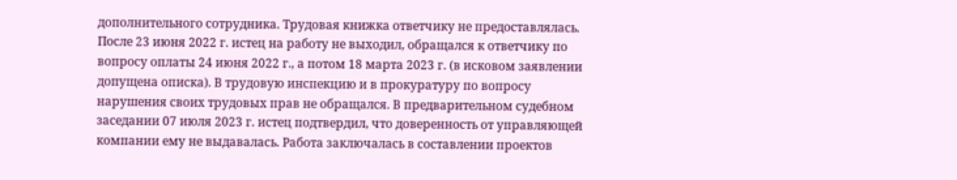дополнительного сотрудника. Трудовая книжка ответчику не предоставлялась. После 23 июня 2022 г. истец на работу не выходил, обращался к ответчику по вопросу оплаты 24 июня 2022 г., а потом 18 марта 2023 г. (в исковом заявлении допущена описка). В трудовую инспекцию и в прокуратуру по вопросу нарушения своих трудовых прав не обращался. В предварительном судебном заседании 07 июля 2023 г. истец подтвердил, что доверенность от управляющей компании ему не выдавалась. Работа заключалась в составлении проектов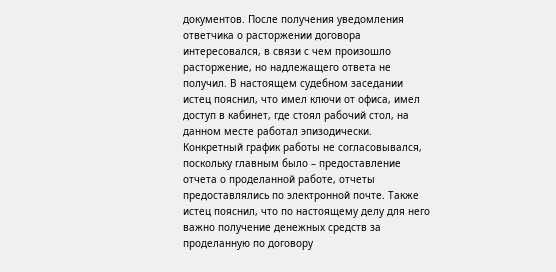документов. После получения уведомления ответчика о расторжении договора интересовался, в связи с чем произошло расторжение, но надлежащего ответа не получил. В настоящем судебном заседании истец пояснил, что имел ключи от офиса, имел доступ в кабинет, где стоял рабочий стол, на данном месте работал эпизодически. Конкретный график работы не согласовывался, поскольку главным было – предоставление отчета о проделанной работе, отчеты предоставлялись по электронной почте. Также истец пояснил, что по настоящему делу для него важно получение денежных средств за проделанную по договору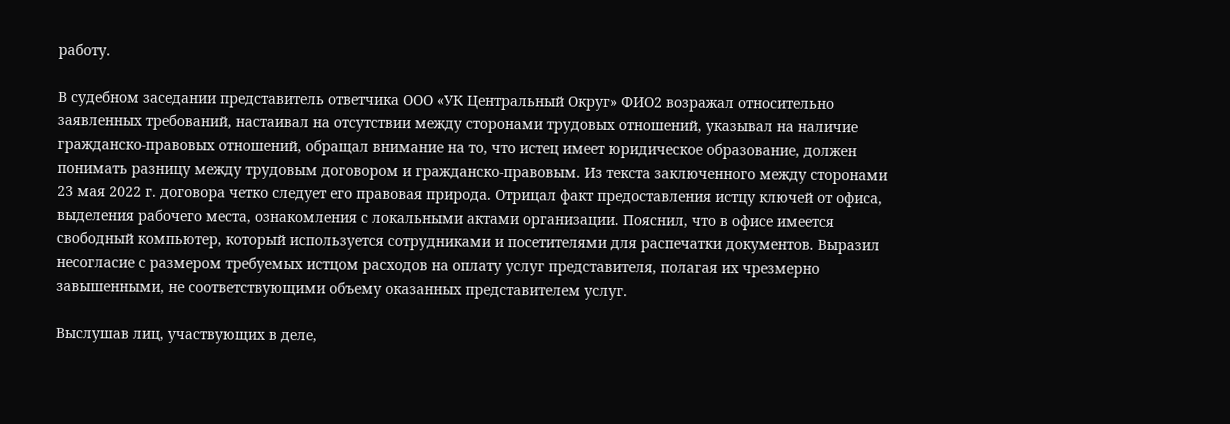работу.

В судебном заседании представитель ответчика ООО «УК Центральный Округ» ФИО2 возражал относительно заявленных требований, настаивал на отсутствии между сторонами трудовых отношений, указывал на наличие гражданско-правовых отношений, обращал внимание на то, что истец имеет юридическое образование, должен понимать разницу между трудовым договором и гражданско-правовым. Из текста заключенного между сторонами 23 мая 2022 г. договора четко следует его правовая природа. Отрицал факт предоставления истцу ключей от офиса, выделения рабочего места, ознакомления с локальными актами организации. Пояснил, что в офисе имеется свободный компьютер, который используется сотрудниками и посетителями для распечатки документов. Выразил несогласие с размером требуемых истцом расходов на оплату услуг представителя, полагая их чрезмерно завышенными, не соответствующими объему оказанных представителем услуг.

Выслушав лиц, участвующих в деле,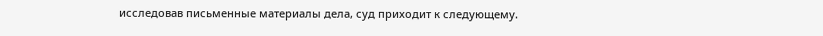исследовав письменные материалы дела, суд приходит к следующему.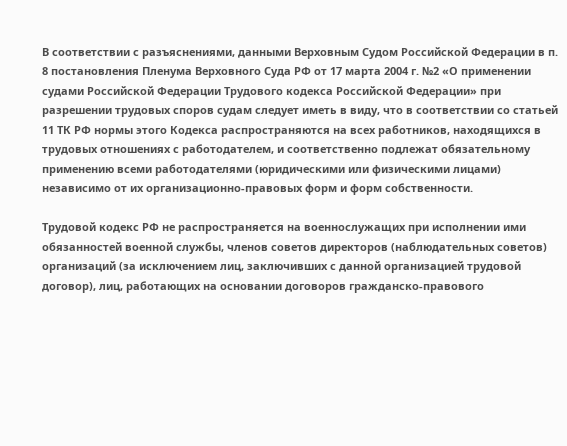В соответствии с разъяснениями, данными Верховным Судом Российской Федерации в п. 8 постановления Пленума Верховного Суда РФ от 17 марта 2004 г. №2 «О применении судами Российской Федерации Трудового кодекса Российской Федерации» при разрешении трудовых споров судам следует иметь в виду, что в соответствии со статьей 11 ТК РФ нормы этого Кодекса распространяются на всех работников, находящихся в трудовых отношениях с работодателем, и соответственно подлежат обязательному применению всеми работодателями (юридическими или физическими лицами) независимо от их организационно-правовых форм и форм собственности.

Трудовой кодекс РФ не распространяется на военнослужащих при исполнении ими обязанностей военной службы, членов советов директоров (наблюдательных советов) организаций (за исключением лиц, заключивших с данной организацией трудовой договор), лиц, работающих на основании договоров гражданско-правового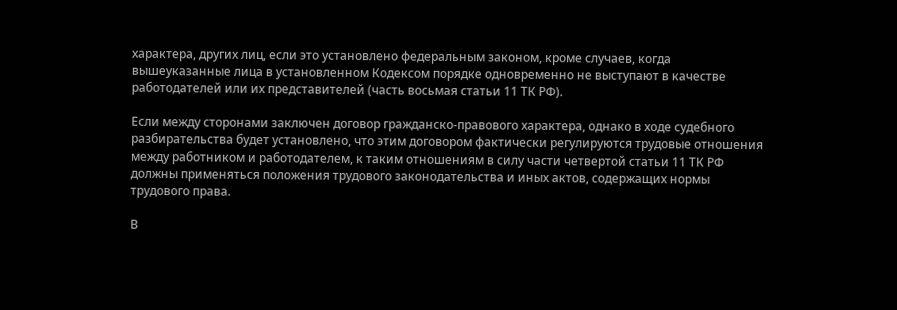характера, других лиц, если это установлено федеральным законом, кроме случаев, когда вышеуказанные лица в установленном Кодексом порядке одновременно не выступают в качестве работодателей или их представителей (часть восьмая статьи 11 ТК РФ).

Если между сторонами заключен договор гражданско-правового характера, однако в ходе судебного разбирательства будет установлено, что этим договором фактически регулируются трудовые отношения между работником и работодателем, к таким отношениям в силу части четвертой статьи 11 ТК РФ должны применяться положения трудового законодательства и иных актов, содержащих нормы трудового права.

В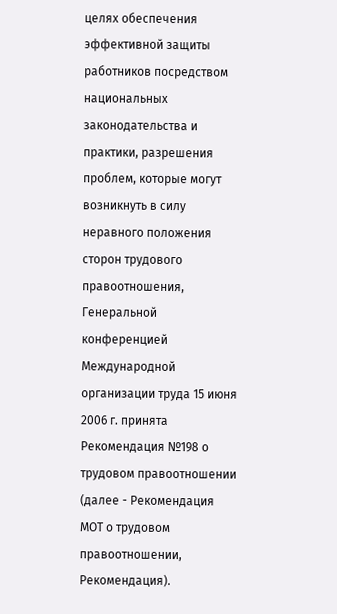целях обеспечения эффективной защиты работников посредством национальных законодательства и практики, разрешения проблем, которые могут возникнуть в силу неравного положения сторон трудового правоотношения, Генеральной конференцией Международной организации труда 15 июня 2006 г. принята Рекомендация №198 о трудовом правоотношении (далее - Рекомендация МОТ о трудовом правоотношении, Рекомендация).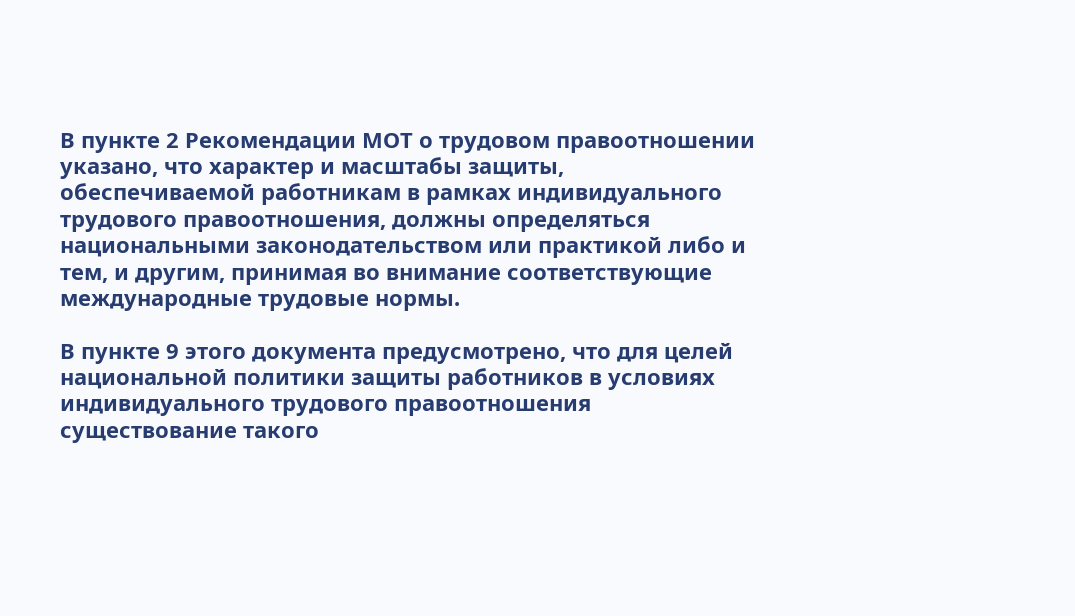В пункте 2 Рекомендации МОТ о трудовом правоотношении указано, что характер и масштабы защиты, обеспечиваемой работникам в рамках индивидуального трудового правоотношения, должны определяться национальными законодательством или практикой либо и тем, и другим, принимая во внимание соответствующие международные трудовые нормы.

В пункте 9 этого документа предусмотрено, что для целей национальной политики защиты работников в условиях индивидуального трудового правоотношения существование такого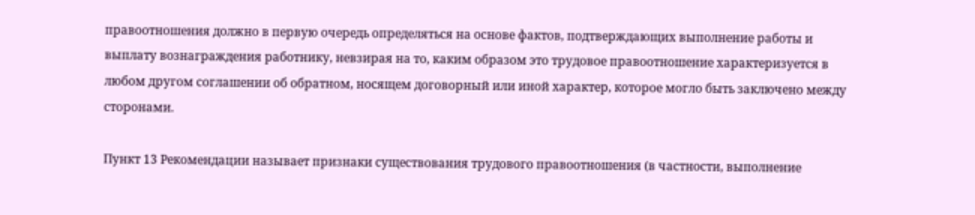правоотношения должно в первую очередь определяться на основе фактов, подтверждающих выполнение работы и выплату вознаграждения работнику, невзирая на то, каким образом это трудовое правоотношение характеризуется в любом другом соглашении об обратном, носящем договорный или иной характер, которое могло быть заключено между сторонами.

Пункт 13 Рекомендации называет признаки существования трудового правоотношения (в частности, выполнение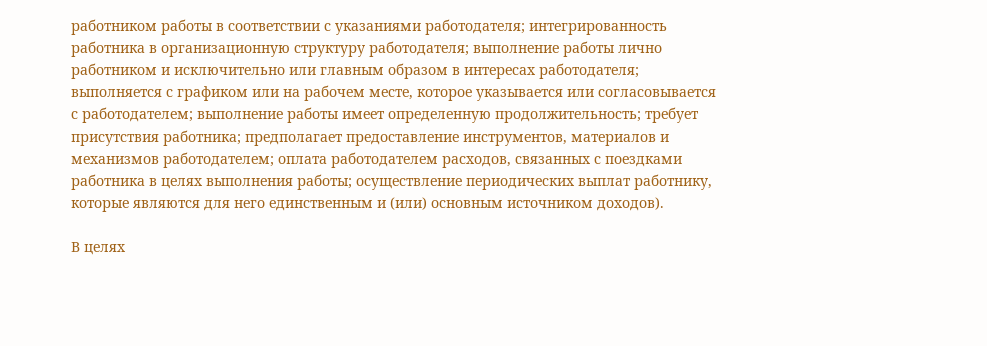работником работы в соответствии с указаниями работодателя; интегрированность работника в организационную структуру работодателя; выполнение работы лично работником и исключительно или главным образом в интересах работодателя; выполняется с графиком или на рабочем месте, которое указывается или согласовывается с работодателем; выполнение работы имеет определенную продолжительность; требует присутствия работника; предполагает предоставление инструментов, материалов и механизмов работодателем; оплата работодателем расходов, связанных с поездками работника в целях выполнения работы; осуществление периодических выплат работнику, которые являются для него единственным и (или) основным источником доходов).

В целях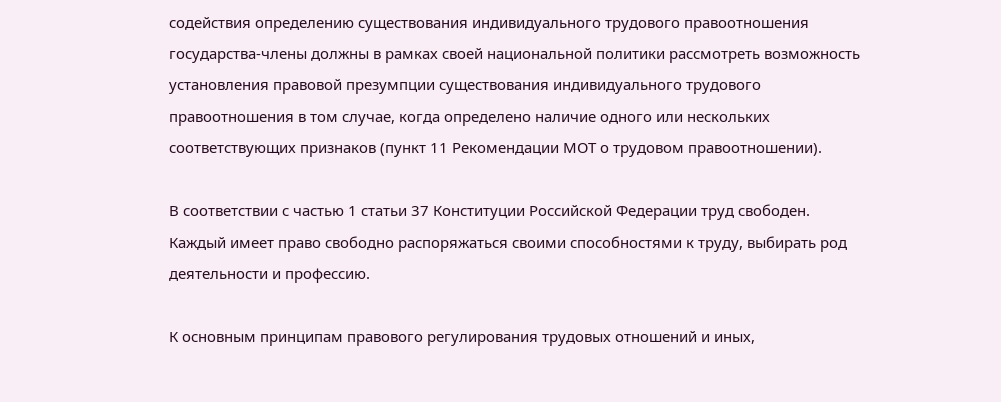содействия определению существования индивидуального трудового правоотношения государства-члены должны в рамках своей национальной политики рассмотреть возможность установления правовой презумпции существования индивидуального трудового правоотношения в том случае, когда определено наличие одного или нескольких соответствующих признаков (пункт 11 Рекомендации МОТ о трудовом правоотношении).

В соответствии с частью 1 статьи 37 Конституции Российской Федерации труд свободен. Каждый имеет право свободно распоряжаться своими способностями к труду, выбирать род деятельности и профессию.

К основным принципам правового регулирования трудовых отношений и иных,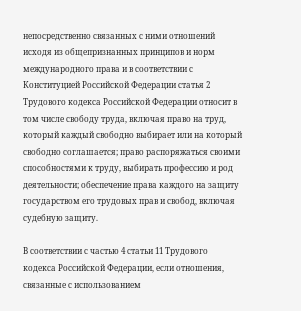непосредственно связанных с ними отношений исходя из общепризнанных принципов и норм международного права и в соответствии с Конституцией Российской Федерации статья 2 Трудового кодекса Российской Федерации относит в том числе свободу труда, включая право на труд, который каждый свободно выбирает или на который свободно соглашается; право распоряжаться своими способностями к труду, выбирать профессию и род деятельности; обеспечение права каждого на защиту государством его трудовых прав и свобод, включая судебную защиту.

В соответствии с частью 4 статьи 11 Трудового кодекса Российской Федерации, если отношения, связанные с использованием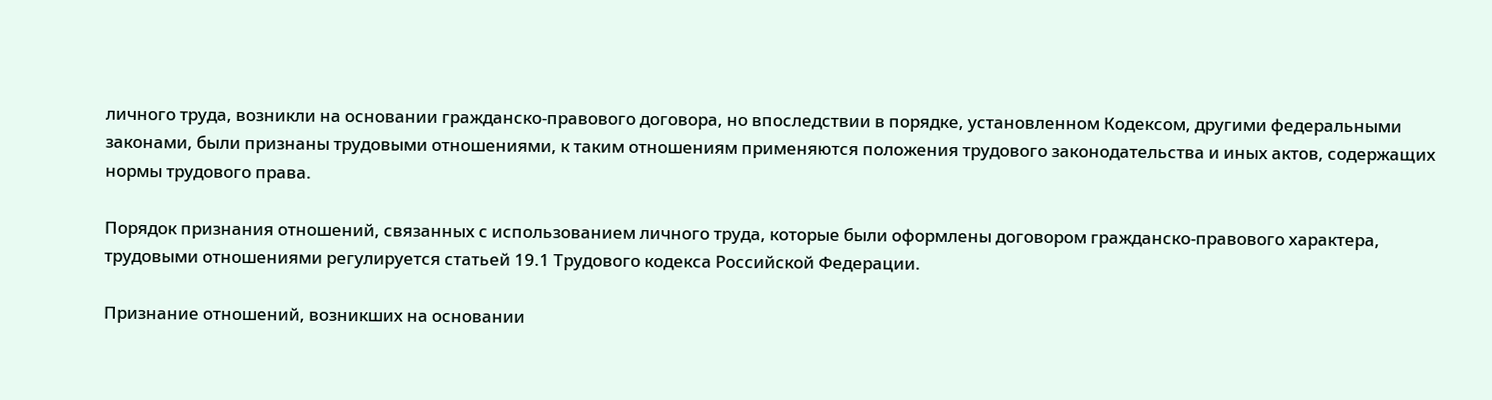личного труда, возникли на основании гражданско-правового договора, но впоследствии в порядке, установленном Кодексом, другими федеральными законами, были признаны трудовыми отношениями, к таким отношениям применяются положения трудового законодательства и иных актов, содержащих нормы трудового права.

Порядок признания отношений, связанных с использованием личного труда, которые были оформлены договором гражданско-правового характера, трудовыми отношениями регулируется статьей 19.1 Трудового кодекса Российской Федерации.

Признание отношений, возникших на основании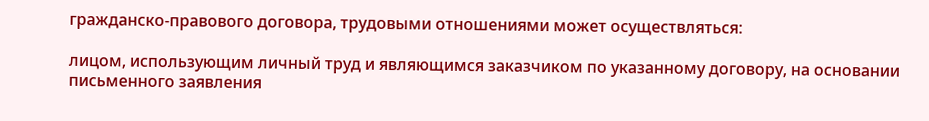гражданско-правового договора, трудовыми отношениями может осуществляться:

лицом, использующим личный труд и являющимся заказчиком по указанному договору, на основании письменного заявления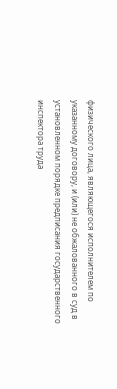физического лица, являющегося исполнителем по указанному договору, и (или) не обжалованного в суд в установленном порядке предписания государственного инспектора труда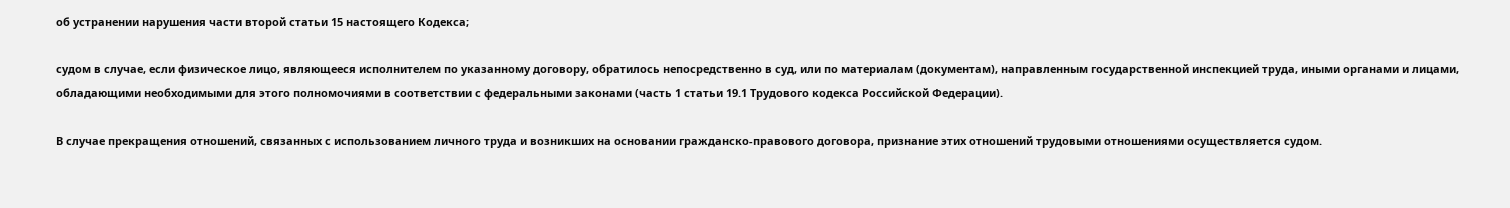об устранении нарушения части второй статьи 15 настоящего Кодекса;

судом в случае, если физическое лицо, являющееся исполнителем по указанному договору, обратилось непосредственно в суд, или по материалам (документам), направленным государственной инспекцией труда, иными органами и лицами, обладающими необходимыми для этого полномочиями в соответствии с федеральными законами (часть 1 статьи 19.1 Трудового кодекса Российской Федерации).

В случае прекращения отношений, связанных с использованием личного труда и возникших на основании гражданско-правового договора, признание этих отношений трудовыми отношениями осуществляется судом.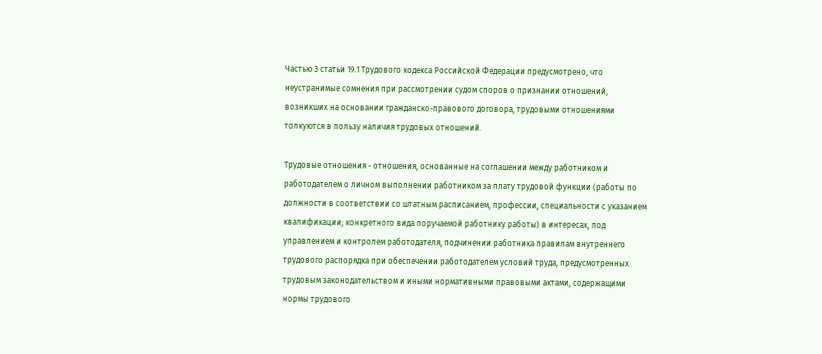Частью 3 статьи 19.1 Трудового кодекса Российской Федерации предусмотрено, что неустранимые сомнения при рассмотрении судом споров о признании отношений, возникших на основании гражданско-правового договора, трудовыми отношениями толкуются в пользу наличия трудовых отношений.

Трудовые отношения - отношения, основанные на соглашении между работником и работодателем о личном выполнении работником за плату трудовой функции (работы по должности в соответствии со штатным расписанием, профессии, специальности с указанием квалификации; конкретного вида поручаемой работнику работы) в интересах, под управлением и контролем работодателя, подчинении работника правилам внутреннего трудового распорядка при обеспечении работодателем условий труда, предусмотренных трудовым законодательством и иными нормативными правовыми актами, содержащими нормы трудового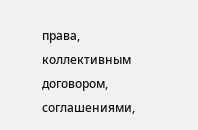права, коллективным договором, соглашениями,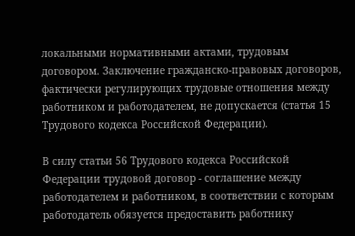локальными нормативными актами, трудовым договором. Заключение гражданско-правовых договоров, фактически регулирующих трудовые отношения между работником и работодателем, не допускается (статья 15 Трудового кодекса Российской Федерации).

В силу статьи 56 Трудового кодекса Российской Федерации трудовой договор - соглашение между работодателем и работником, в соответствии с которым работодатель обязуется предоставить работнику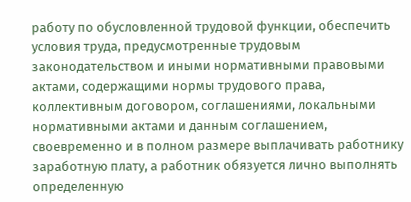работу по обусловленной трудовой функции, обеспечить условия труда, предусмотренные трудовым законодательством и иными нормативными правовыми актами, содержащими нормы трудового права, коллективным договором, соглашениями, локальными нормативными актами и данным соглашением, своевременно и в полном размере выплачивать работнику заработную плату, а работник обязуется лично выполнять определенную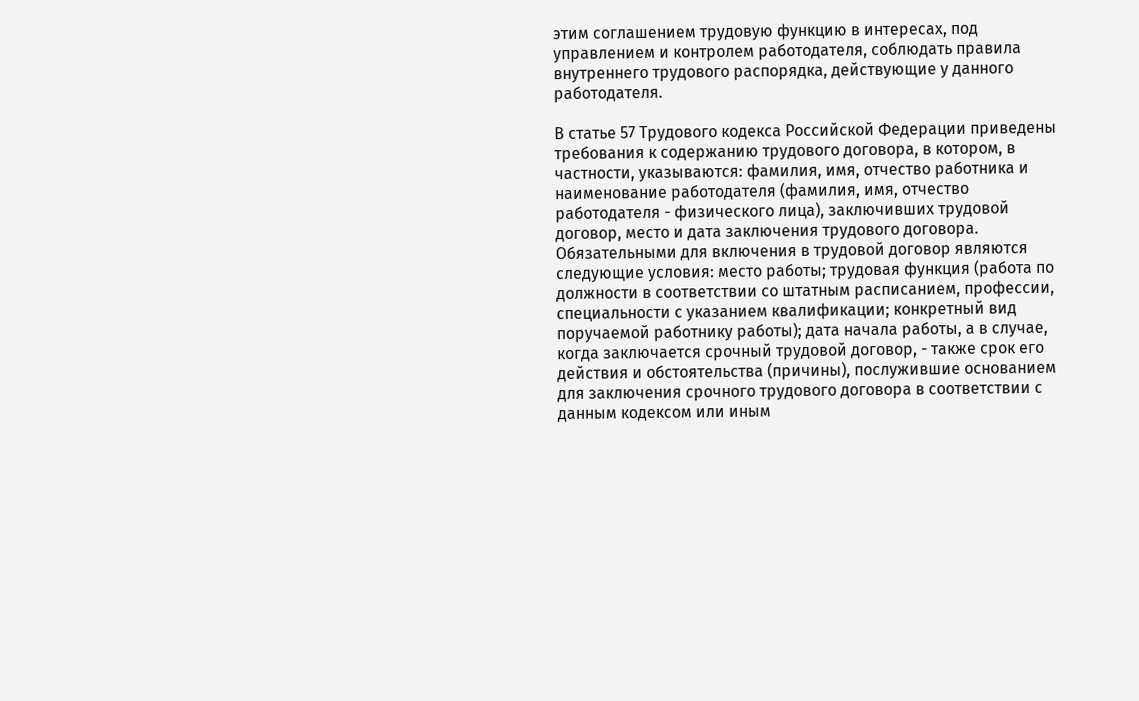этим соглашением трудовую функцию в интересах, под управлением и контролем работодателя, соблюдать правила внутреннего трудового распорядка, действующие у данного работодателя.

В статье 57 Трудового кодекса Российской Федерации приведены требования к содержанию трудового договора, в котором, в частности, указываются: фамилия, имя, отчество работника и наименование работодателя (фамилия, имя, отчество работодателя - физического лица), заключивших трудовой договор, место и дата заключения трудового договора. Обязательными для включения в трудовой договор являются следующие условия: место работы; трудовая функция (работа по должности в соответствии со штатным расписанием, профессии, специальности с указанием квалификации; конкретный вид поручаемой работнику работы); дата начала работы, а в случае, когда заключается срочный трудовой договор, - также срок его действия и обстоятельства (причины), послужившие основанием для заключения срочного трудового договора в соответствии с данным кодексом или иным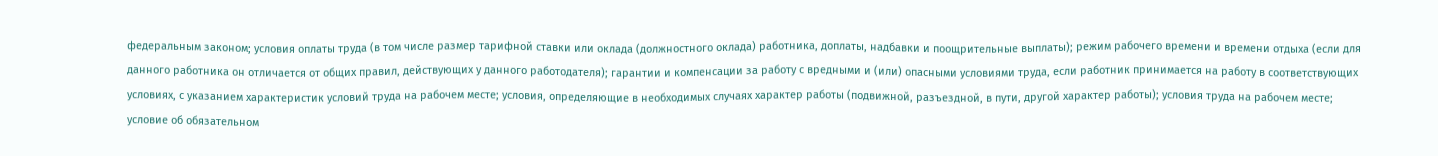федеральным законом; условия оплаты труда (в том числе размер тарифной ставки или оклада (должностного оклада) работника, доплаты, надбавки и поощрительные выплаты); режим рабочего времени и времени отдыха (если для данного работника он отличается от общих правил, действующих у данного работодателя); гарантии и компенсации за работу с вредными и (или) опасными условиями труда, если работник принимается на работу в соответствующих условиях, с указанием характеристик условий труда на рабочем месте; условия, определяющие в необходимых случаях характер работы (подвижной, разъездной, в пути, другой характер работы); условия труда на рабочем месте; условие об обязательном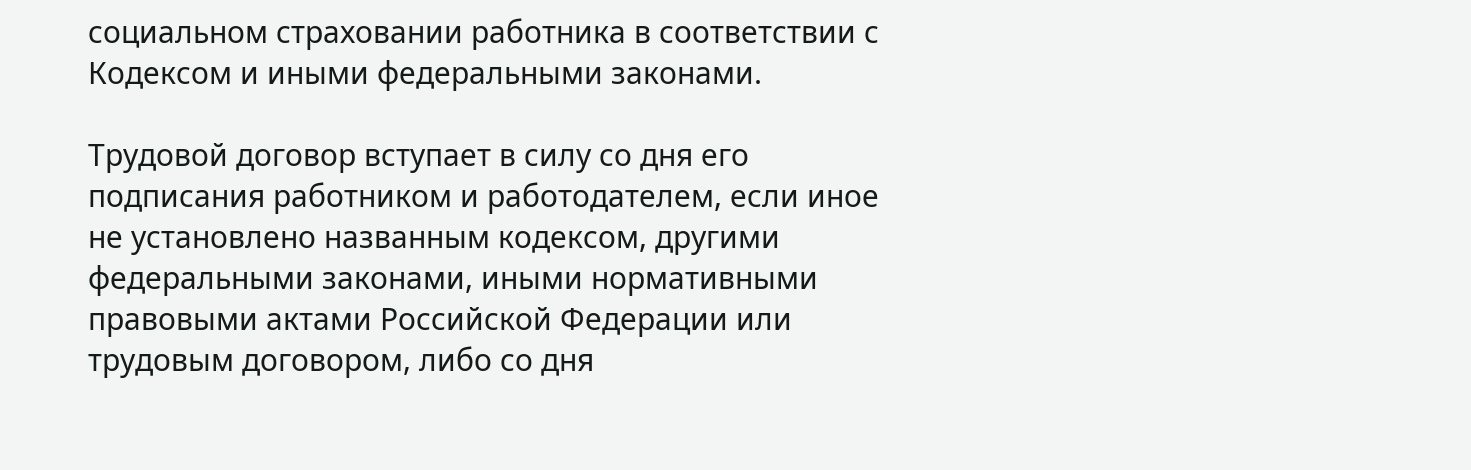социальном страховании работника в соответствии с Кодексом и иными федеральными законами.

Трудовой договор вступает в силу со дня его подписания работником и работодателем, если иное не установлено названным кодексом, другими федеральными законами, иными нормативными правовыми актами Российской Федерации или трудовым договором, либо со дня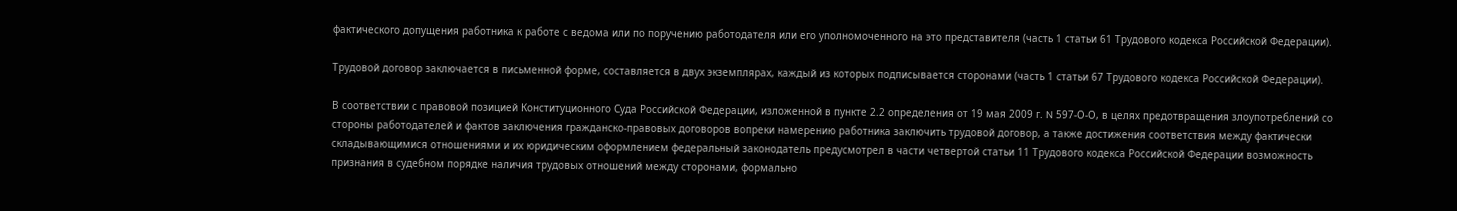фактического допущения работника к работе с ведома или по поручению работодателя или его уполномоченного на это представителя (часть 1 статьи 61 Трудового кодекса Российской Федерации).

Трудовой договор заключается в письменной форме, составляется в двух экземплярах, каждый из которых подписывается сторонами (часть 1 статьи 67 Трудового кодекса Российской Федерации).

В соответствии с правовой позицией Конституционного Суда Российской Федерации, изложенной в пункте 2.2 определения от 19 мая 2009 г. N 597-О-О, в целях предотвращения злоупотреблений со стороны работодателей и фактов заключения гражданско-правовых договоров вопреки намерению работника заключить трудовой договор, а также достижения соответствия между фактически складывающимися отношениями и их юридическим оформлением федеральный законодатель предусмотрел в части четвертой статьи 11 Трудового кодекса Российской Федерации возможность признания в судебном порядке наличия трудовых отношений между сторонами, формально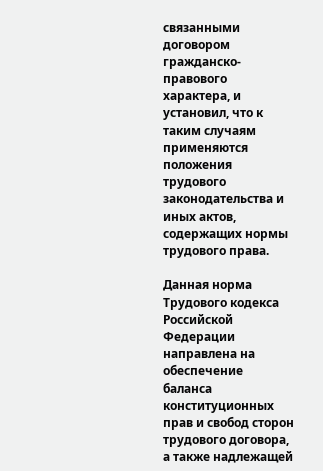связанными договором гражданско-правового характера, и установил, что к таким случаям применяются положения трудового законодательства и иных актов, содержащих нормы трудового права.

Данная норма Трудового кодекса Российской Федерации направлена на обеспечение баланса конституционных прав и свобод сторон трудового договора, а также надлежащей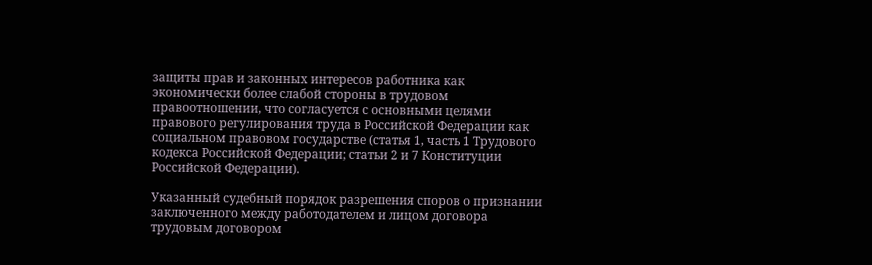защиты прав и законных интересов работника как экономически более слабой стороны в трудовом правоотношении, что согласуется с основными целями правового регулирования труда в Российской Федерации как социальном правовом государстве (статья 1, часть 1 Трудового кодекса Российской Федерации; статьи 2 и 7 Конституции Российской Федерации).

Указанный судебный порядок разрешения споров о признании заключенного между работодателем и лицом договора трудовым договором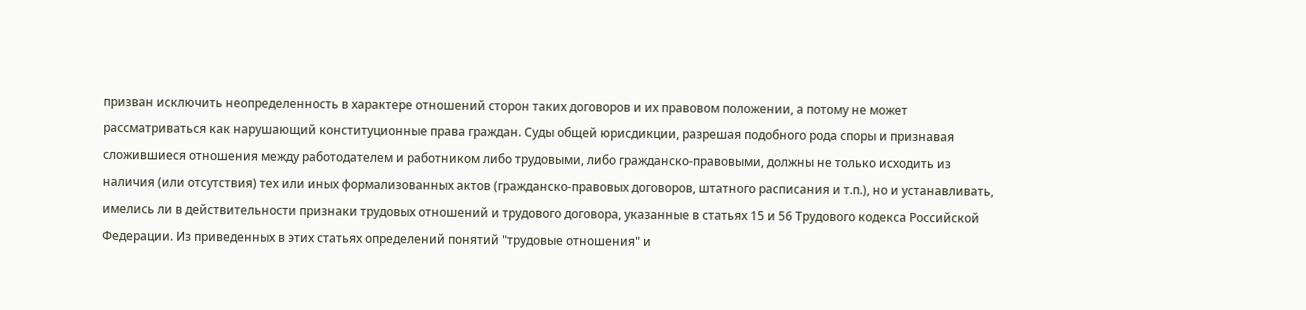призван исключить неопределенность в характере отношений сторон таких договоров и их правовом положении, а потому не может рассматриваться как нарушающий конституционные права граждан. Суды общей юрисдикции, разрешая подобного рода споры и признавая сложившиеся отношения между работодателем и работником либо трудовыми, либо гражданско-правовыми, должны не только исходить из наличия (или отсутствия) тех или иных формализованных актов (гражданско-правовых договоров, штатного расписания и т.п.), но и устанавливать, имелись ли в действительности признаки трудовых отношений и трудового договора, указанные в статьях 15 и 56 Трудового кодекса Российской Федерации. Из приведенных в этих статьях определений понятий "трудовые отношения" и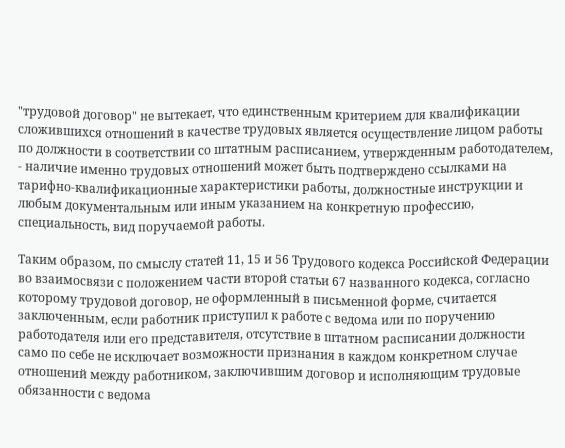"трудовой договор" не вытекает, что единственным критерием для квалификации сложившихся отношений в качестве трудовых является осуществление лицом работы по должности в соответствии со штатным расписанием, утвержденным работодателем, - наличие именно трудовых отношений может быть подтверждено ссылками на тарифно-квалификационные характеристики работы, должностные инструкции и любым документальным или иным указанием на конкретную профессию, специальность, вид поручаемой работы.

Таким образом, по смыслу статей 11, 15 и 56 Трудового кодекса Российской Федерации во взаимосвязи с положением части второй статьи 67 названного кодекса, согласно которому трудовой договор, не оформленный в письменной форме, считается заключенным, если работник приступил к работе с ведома или по поручению работодателя или его представителя, отсутствие в штатном расписании должности само по себе не исключает возможности признания в каждом конкретном случае отношений между работником, заключившим договор и исполняющим трудовые обязанности с ведома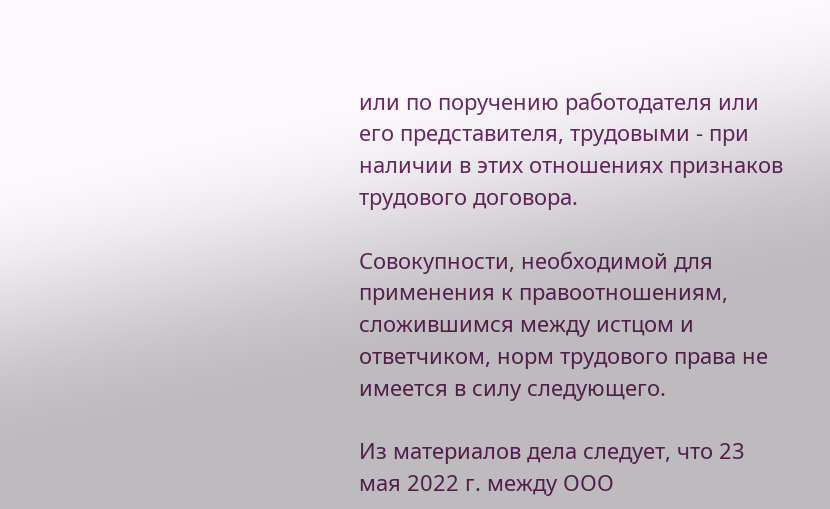или по поручению работодателя или его представителя, трудовыми - при наличии в этих отношениях признаков трудового договора.

Совокупности, необходимой для применения к правоотношениям, сложившимся между истцом и ответчиком, норм трудового права не имеется в силу следующего.

Из материалов дела следует, что 23 мая 2022 г. между ООО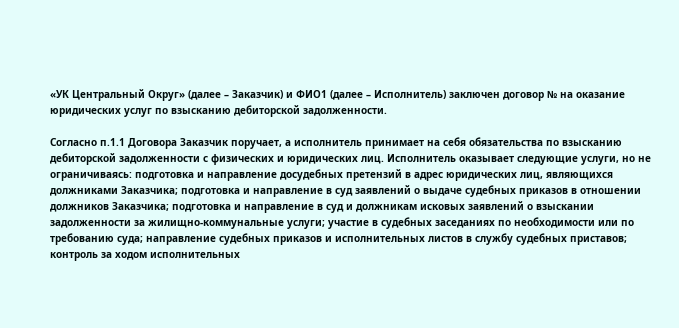«УК Центральный Округ» (далее – Заказчик) и ФИО1 (далее – Исполнитель) заключен договор № на оказание юридических услуг по взысканию дебиторской задолженности.

Согласно п.1.1 Договора Заказчик поручает, а исполнитель принимает на себя обязательства по взысканию дебиторской задолженности с физических и юридических лиц. Исполнитель оказывает следующие услуги, но не ограничиваясь: подготовка и направление досудебных претензий в адрес юридических лиц, являющихся должниками Заказчика; подготовка и направление в суд заявлений о выдаче судебных приказов в отношении должников Заказчика; подготовка и направление в суд и должникам исковых заявлений о взыскании задолженности за жилищно-коммунальные услуги; участие в судебных заседаниях по необходимости или по требованию суда; направление судебных приказов и исполнительных листов в службу судебных приставов; контроль за ходом исполнительных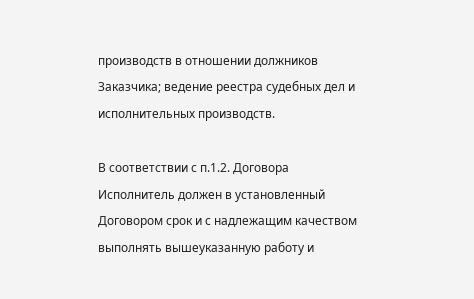производств в отношении должников Заказчика; ведение реестра судебных дел и исполнительных производств.

В соответствии с п.1.2. Договора Исполнитель должен в установленный Договором срок и с надлежащим качеством выполнять вышеуказанную работу и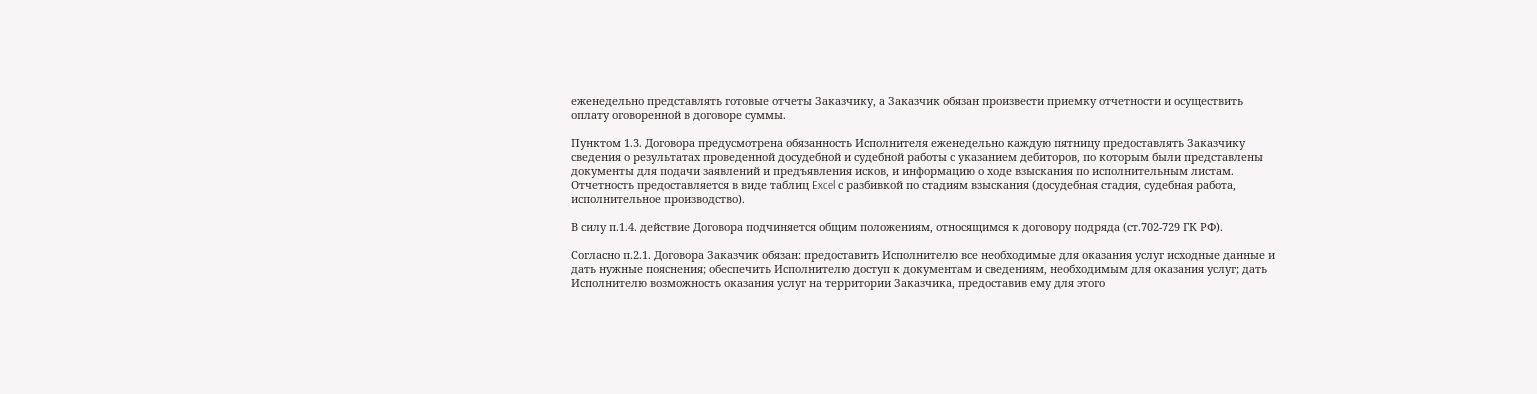еженедельно представлять готовые отчеты Заказчику, а Заказчик обязан произвести приемку отчетности и осуществить оплату оговоренной в договоре суммы.

Пунктом 1.3. Договора предусмотрена обязанность Исполнителя еженедельно каждую пятницу предоставлять Заказчику сведения о результатах проведенной досудебной и судебной работы с указанием дебиторов, по которым были представлены документы для подачи заявлений и предъявления исков, и информацию о ходе взыскания по исполнительным листам. Отчетность предоставляется в виде таблиц Excel с разбивкой по стадиям взыскания (досудебная стадия, судебная работа, исполнительное производство).

В силу п.1.4. действие Договора подчиняется общим положениям, относящимся к договору подряда (ст.702-729 ГК РФ).

Согласно п.2.1. Договора Заказчик обязан: предоставить Исполнителю все необходимые для оказания услуг исходные данные и дать нужные пояснения; обеспечить Исполнителю доступ к документам и сведениям, необходимым для оказания услуг; дать Исполнителю возможность оказания услуг на территории Заказчика, предоставив ему для этого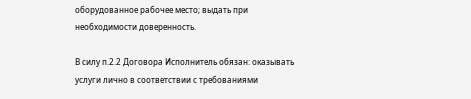оборудованное рабочее место; выдать при необходимости доверенность.

В силу п.2.2 Договора Исполнитель обязан: оказывать услуги лично в соответствии с требованиями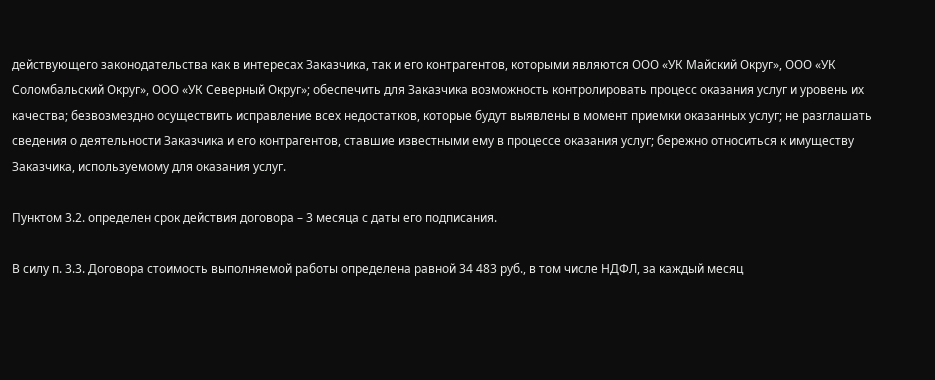действующего законодательства как в интересах Заказчика, так и его контрагентов, которыми являются ООО «УК Майский Округ», ООО «УК Соломбальский Округ», ООО «УК Северный Округ»; обеспечить для Заказчика возможность контролировать процесс оказания услуг и уровень их качества; безвозмездно осуществить исправление всех недостатков, которые будут выявлены в момент приемки оказанных услуг; не разглашать сведения о деятельности Заказчика и его контрагентов, ставшие известными ему в процессе оказания услуг; бережно относиться к имуществу Заказчика, используемому для оказания услуг.

Пунктом 3.2. определен срок действия договора – 3 месяца с даты его подписания.

В силу п. 3.3. Договора стоимость выполняемой работы определена равной 34 483 руб., в том числе НДФЛ, за каждый месяц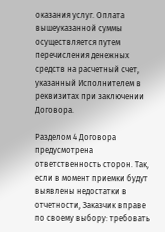оказания услуг. Оплата вышеуказанной суммы осуществляется путем перечисления денежных средств на расчетный счет, указанный Исполнителем в реквизитах при заключении Договора.

Разделом 4 Договора предусмотрена ответственность сторон. Так, если в момент приемки будут выявлены недостатки в отчетности, Заказчик вправе по своему выбору: требовать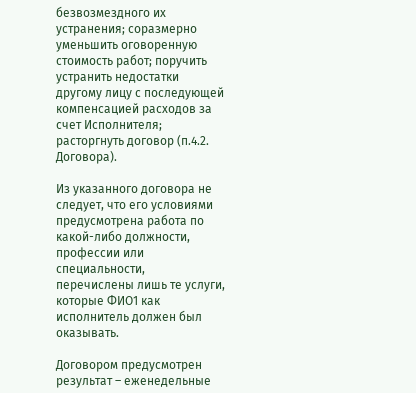безвозмездного их устранения; соразмерно уменьшить оговоренную стоимость работ; поручить устранить недостатки другому лицу с последующей компенсацией расходов за счет Исполнителя; расторгнуть договор (п.4.2. Договора).

Из указанного договора не следует, что его условиями предусмотрена работа по какой-либо должности, профессии или специальности, перечислены лишь те услуги, которые ФИО1 как исполнитель должен был оказывать.

Договором предусмотрен результат – еженедельные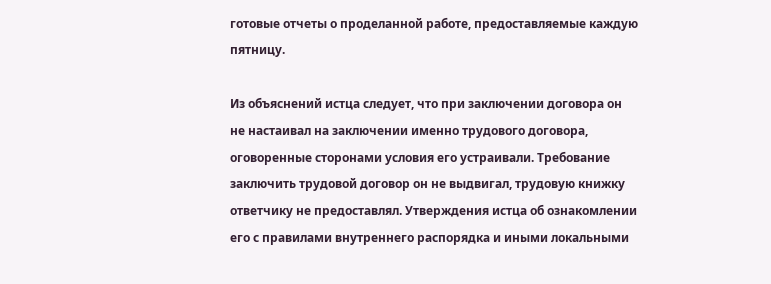готовые отчеты о проделанной работе, предоставляемые каждую пятницу.

Из объяснений истца следует, что при заключении договора он не настаивал на заключении именно трудового договора, оговоренные сторонами условия его устраивали. Требование заключить трудовой договор он не выдвигал, трудовую книжку ответчику не предоставлял. Утверждения истца об ознакомлении его с правилами внутреннего распорядка и иными локальными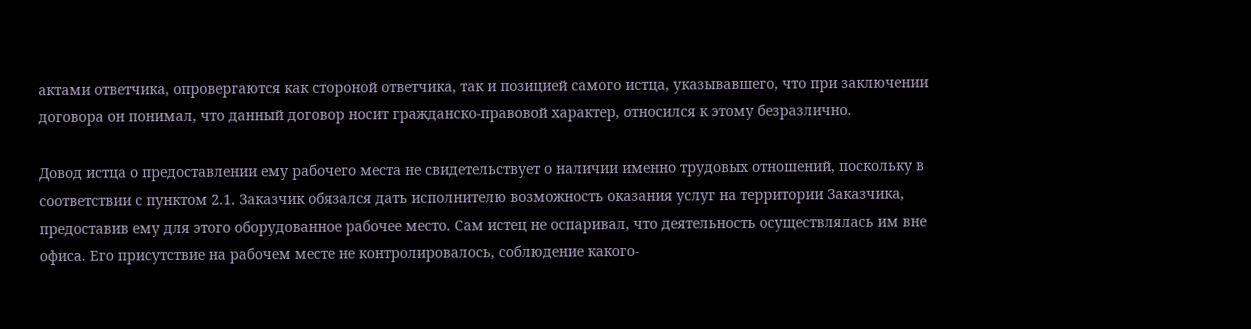актами ответчика, опровергаются как стороной ответчика, так и позицией самого истца, указывавшего, что при заключении договора он понимал, что данный договор носит гражданско-правовой характер, относился к этому безразлично.

Довод истца о предоставлении ему рабочего места не свидетельствует о наличии именно трудовых отношений, поскольку в соответствии с пунктом 2.1. Заказчик обязался дать исполнителю возможность оказания услуг на территории Заказчика, предоставив ему для этого оборудованное рабочее место. Сам истец не оспаривал, что деятельность осуществлялась им вне офиса. Его присутствие на рабочем месте не контролировалось, соблюдение какого-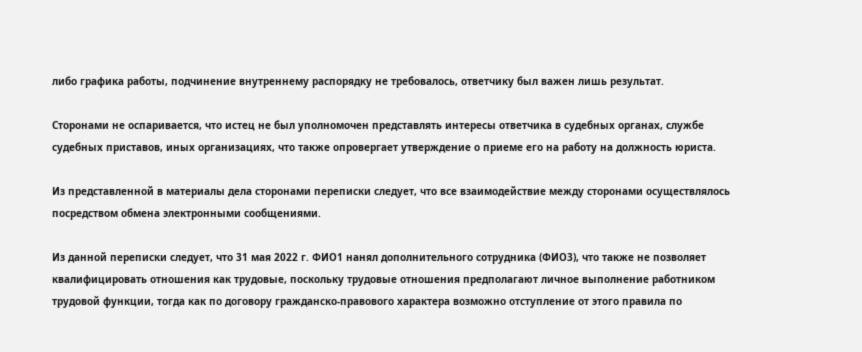либо графика работы, подчинение внутреннему распорядку не требовалось, ответчику был важен лишь результат.

Сторонами не оспаривается, что истец не был уполномочен представлять интересы ответчика в судебных органах, службе судебных приставов, иных организациях, что также опровергает утверждение о приеме его на работу на должность юриста.

Из представленной в материалы дела сторонами переписки следует, что все взаимодействие между сторонами осуществлялось посредством обмена электронными сообщениями.

Из данной переписки следует, что 31 мая 2022 г. ФИО1 нанял дополнительного сотрудника (ФИО3), что также не позволяет квалифицировать отношения как трудовые, поскольку трудовые отношения предполагают личное выполнение работником трудовой функции, тогда как по договору гражданско-правового характера возможно отступление от этого правила по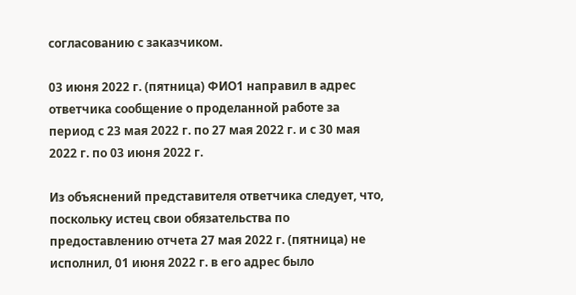согласованию с заказчиком.

03 июня 2022 г. (пятница) ФИО1 направил в адрес ответчика сообщение о проделанной работе за период с 23 мая 2022 г. по 27 мая 2022 г. и с 30 мая 2022 г. по 03 июня 2022 г.

Из объяснений представителя ответчика следует, что, поскольку истец свои обязательства по предоставлению отчета 27 мая 2022 г. (пятница) не исполнил, 01 июня 2022 г. в его адрес было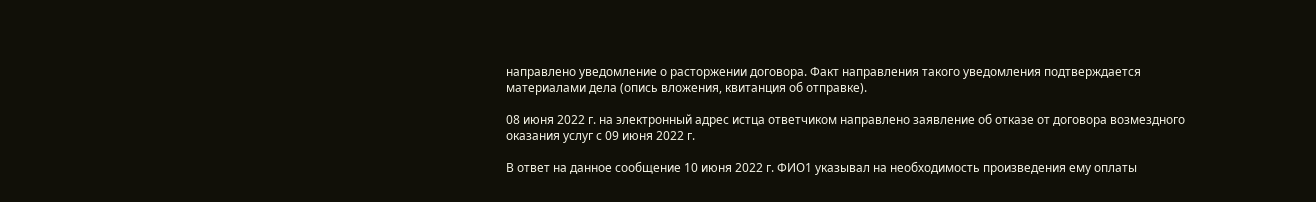направлено уведомление о расторжении договора. Факт направления такого уведомления подтверждается материалами дела (опись вложения, квитанция об отправке).

08 июня 2022 г. на электронный адрес истца ответчиком направлено заявление об отказе от договора возмездного оказания услуг с 09 июня 2022 г.

В ответ на данное сообщение 10 июня 2022 г. ФИО1 указывал на необходимость произведения ему оплаты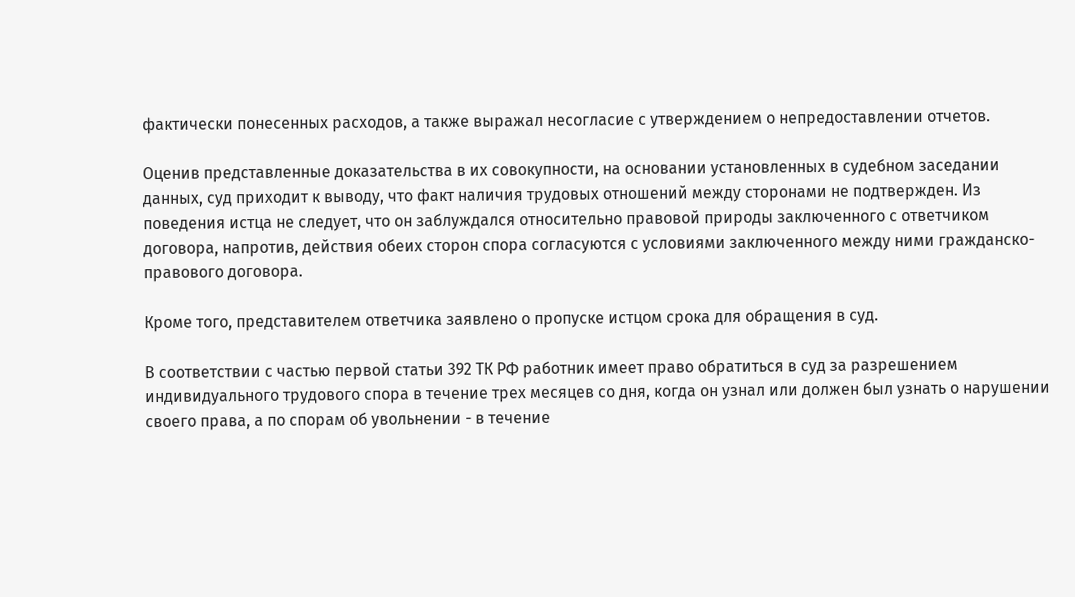фактически понесенных расходов, а также выражал несогласие с утверждением о непредоставлении отчетов.

Оценив представленные доказательства в их совокупности, на основании установленных в судебном заседании данных, суд приходит к выводу, что факт наличия трудовых отношений между сторонами не подтвержден. Из поведения истца не следует, что он заблуждался относительно правовой природы заключенного с ответчиком договора, напротив, действия обеих сторон спора согласуются с условиями заключенного между ними гражданско-правового договора.

Кроме того, представителем ответчика заявлено о пропуске истцом срока для обращения в суд.

В соответствии с частью первой статьи 392 ТК РФ работник имеет право обратиться в суд за разрешением индивидуального трудового спора в течение трех месяцев со дня, когда он узнал или должен был узнать о нарушении своего права, а по спорам об увольнении - в течение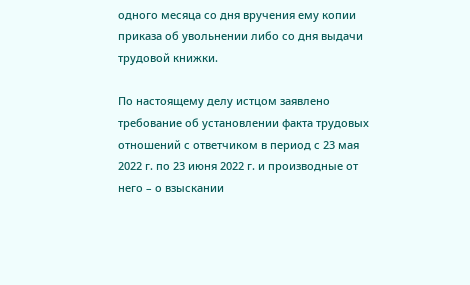одного месяца со дня вручения ему копии приказа об увольнении либо со дня выдачи трудовой книжки.

По настоящему делу истцом заявлено требование об установлении факта трудовых отношений с ответчиком в период с 23 мая 2022 г. по 23 июня 2022 г. и производные от него – о взыскании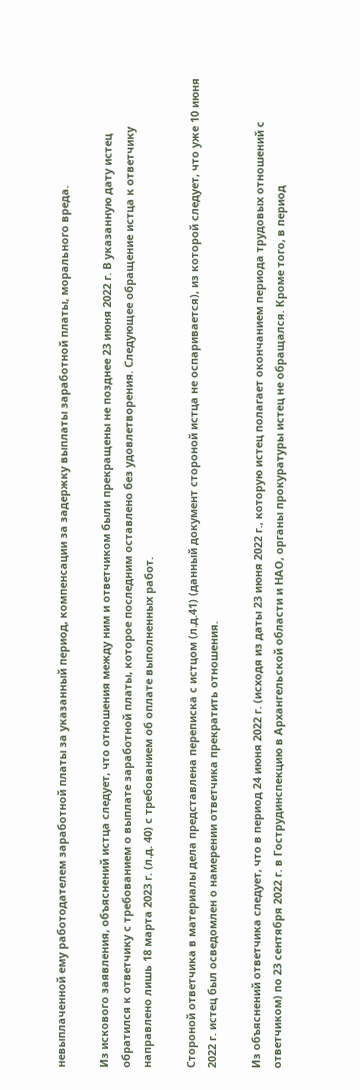невыплаченной ему работодателем заработной платы за указанный период, компенсации за задержку выплаты заработной платы, морального вреда.

Из искового заявления, объяснений истца следует, что отношения между ним и ответчиком были прекращены не позднее 23 июня 2022 г. В указанную дату истец обратился к ответчику с требованием о выплате заработной платы, которое последним оставлено без удовлетворения. Следующее обращение истца к ответчику направлено лишь 18 марта 2023 г. (л.д. 40) с требованием об оплате выполненных работ.

Стороной ответчика в материалы дела представлена переписка с истцом (л.д.41) (данный документ стороной истца не оспаривается), из которой следует, что уже 10 июня 2022 г. истец был осведомлен о намерении ответчика прекратить отношения.

Из объяснений ответчика следует, что в период 24 июня 2022 г. (исходя из даты 23 июня 2022 г., которую истец полагает окончанием периода трудовых отношений с ответчиком) по 23 сентября 2022 г. в Гострудинспекцию в Архангельской области и НАО, органы прокуратуры истец не обращался. Кроме того, в период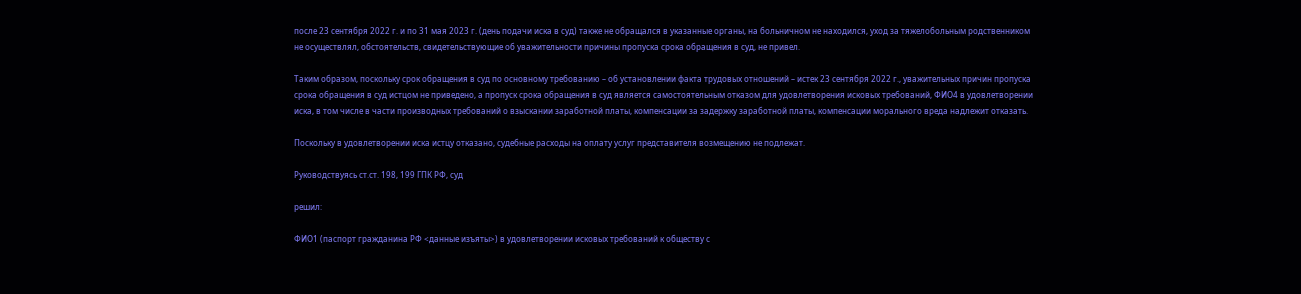после 23 сентября 2022 г. и по 31 мая 2023 г. (день подачи иска в суд) также не обращался в указанные органы, на больничном не находился, уход за тяжелобольным родственником не осуществлял, обстоятельств, свидетельствующие об уважительности причины пропуска срока обращения в суд, не привел.

Таким образом, поскольку срок обращения в суд по основному требованию – об установлении факта трудовых отношений – истек 23 сентября 2022 г., уважительных причин пропуска срока обращения в суд истцом не приведено, а пропуск срока обращения в суд является самостоятельным отказом для удовлетворения исковых требований, ФИО4 в удовлетворении иска, в том числе в части производных требований о взыскании заработной платы, компенсации за задержку заработной платы, компенсации морального вреда надлежит отказать.

Поскольку в удовлетворении иска истцу отказано, судебные расходы на оплату услуг представителя возмещению не подлежат.

Руководствуясь ст.ст. 198, 199 ГПК РФ, суд

решил:

ФИО1 (паспорт гражданина РФ <данные изъяты>) в удовлетворении исковых требований к обществу с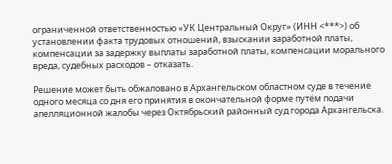ограниченной ответственностью «УК Центральный Округ» (ИНН <***>) об установлении факта трудовых отношений, взыскании заработной платы, компенсации за задержку выплаты заработной платы, компенсации морального вреда, судебных расходов – отказать.

Решение может быть обжаловано в Архангельском областном суде в течение одного месяца со дня его принятия в окончательной форме путём подачи апелляционной жалобы через Октябрьский районный суд города Архангельска.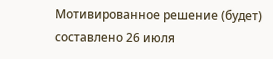Мотивированное решение (будет) составлено 26 июля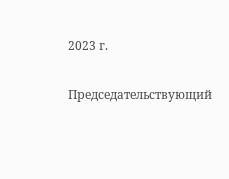2023 г.

Председательствующий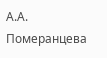А.А. Померанцева